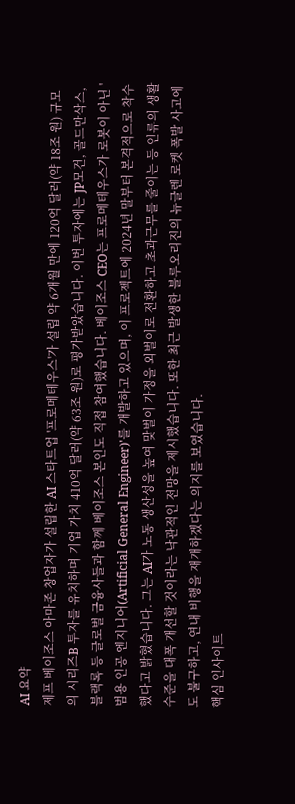AI 요약
제프 베이조스 아마존 창업자가 설립한 AI 스타트업 '프로메테우스'가 설립 약 6개월 만에 120억 달러(약 18조 원) 규모의 시리즈B 투자를 유치하며 기업 가치 410억 달러(약 63조 원)로 평가받았습니다. 이번 투자에는 JP모건, 골드만삭스, 블랙록 등 글로벌 금융사들과 함께 베이조스 본인도 직접 참여했습니다. 베이조스 CEO는 프로메테우스가 로봇이 아닌 '범용 인공 엔지니어(Artificial General Engineer)'를 개발하고 있으며, 이 프로젝트에 2024년 말부터 본격적으로 착수했다고 밝혔습니다. 그는 AI가 노동 생산성을 높여 맞벌이 가정을 외벌이로 전환하고 초과근무를 줄이는 등 인류의 생활 수준을 대폭 개선할 것이라는 낙관적인 전망을 제시했습니다. 또한 최근 발생한 블루오리진의 뉴글렌 로켓 폭발 사고에도 불구하고, 연내 비행을 재개하겠다는 의지를 보였습니다.
핵심 인사이트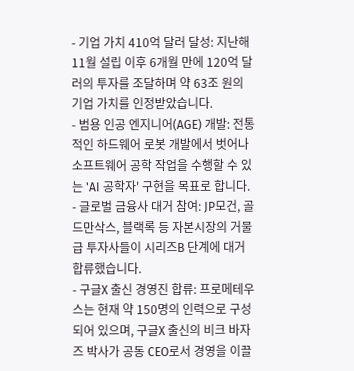- 기업 가치 410억 달러 달성: 지난해 11월 설립 이후 6개월 만에 120억 달러의 투자를 조달하며 약 63조 원의 기업 가치를 인정받았습니다.
- 범용 인공 엔지니어(AGE) 개발: 전통적인 하드웨어 로봇 개발에서 벗어나 소프트웨어 공학 작업을 수행할 수 있는 'AI 공학자' 구현을 목표로 합니다.
- 글로벌 금융사 대거 참여: JP모건, 골드만삭스, 블랙록 등 자본시장의 거물급 투자사들이 시리즈B 단계에 대거 합류했습니다.
- 구글X 출신 경영진 합류: 프로메테우스는 현재 약 150명의 인력으로 구성되어 있으며, 구글X 출신의 비크 바자즈 박사가 공동 CEO로서 경영을 이끌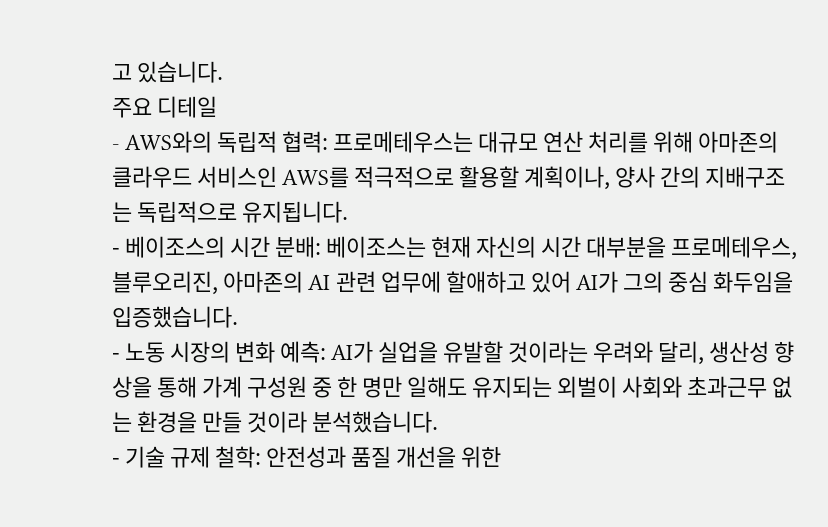고 있습니다.
주요 디테일
- AWS와의 독립적 협력: 프로메테우스는 대규모 연산 처리를 위해 아마존의 클라우드 서비스인 AWS를 적극적으로 활용할 계획이나, 양사 간의 지배구조는 독립적으로 유지됩니다.
- 베이조스의 시간 분배: 베이조스는 현재 자신의 시간 대부분을 프로메테우스, 블루오리진, 아마존의 AI 관련 업무에 할애하고 있어 AI가 그의 중심 화두임을 입증했습니다.
- 노동 시장의 변화 예측: AI가 실업을 유발할 것이라는 우려와 달리, 생산성 향상을 통해 가계 구성원 중 한 명만 일해도 유지되는 외벌이 사회와 초과근무 없는 환경을 만들 것이라 분석했습니다.
- 기술 규제 철학: 안전성과 품질 개선을 위한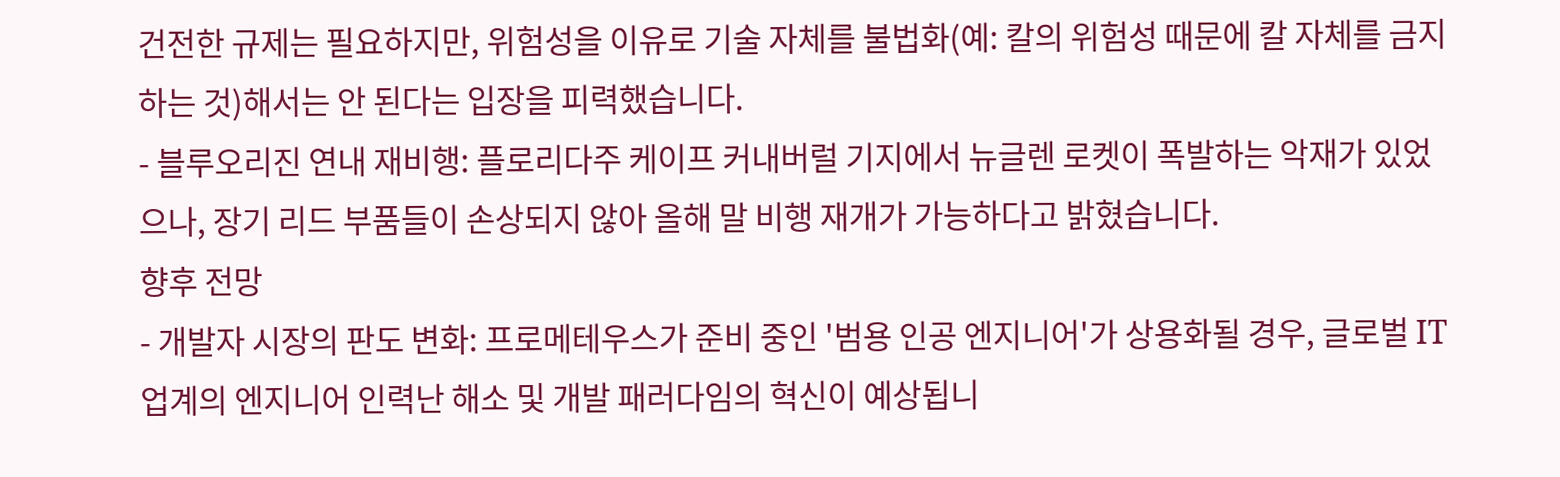건전한 규제는 필요하지만, 위험성을 이유로 기술 자체를 불법화(예: 칼의 위험성 때문에 칼 자체를 금지하는 것)해서는 안 된다는 입장을 피력했습니다.
- 블루오리진 연내 재비행: 플로리다주 케이프 커내버럴 기지에서 뉴글렌 로켓이 폭발하는 악재가 있었으나, 장기 리드 부품들이 손상되지 않아 올해 말 비행 재개가 가능하다고 밝혔습니다.
향후 전망
- 개발자 시장의 판도 변화: 프로메테우스가 준비 중인 '범용 인공 엔지니어'가 상용화될 경우, 글로벌 IT 업계의 엔지니어 인력난 해소 및 개발 패러다임의 혁신이 예상됩니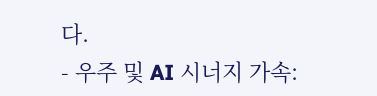다.
- 우주 및 AI 시너지 가속: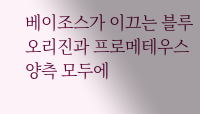베이조스가 이끄는 블루오리진과 프로메테우스 양측 모두에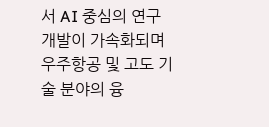서 AI 중심의 연구개발이 가속화되며 우주항공 및 고도 기술 분야의 융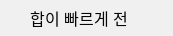합이 빠르게 전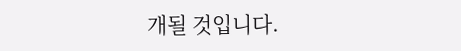개될 것입니다.